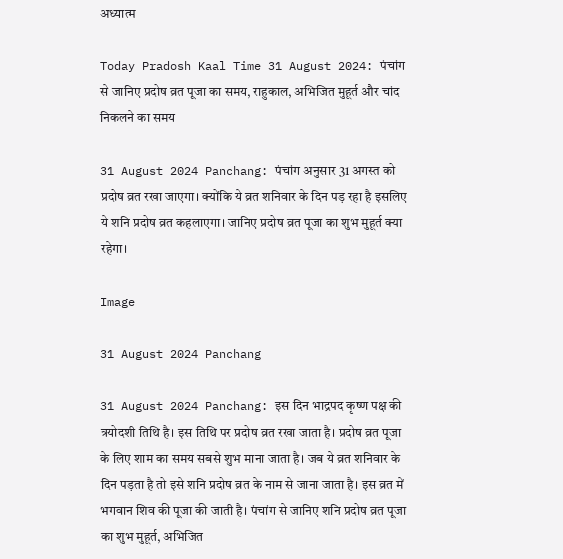अध्यात्म

Today Pradosh Kaal Time 31 August 2024: पंचांग से जानिए प्रदोष व्रत पूजा का समय, राहुकाल, अभिजित मुहूर्त और चांद निकलने का समय

31 August 2024 Panchang: पंचांग अनुसार 31 अगस्त को प्रदोष व्रत रखा जाएगा। क्योंकि ये व्रत शनिवार के दिन पड़ रहा है इसलिए ये शनि प्रदोष व्रत कहलाएगा। जानिए प्रदोष व्रत पूजा का शुभ मुहूर्त क्या रहेगा।

Image

31 August 2024 Panchang

31 August 2024 Panchang: इस दिन भाद्रपद कृष्ण पक्ष की त्रयोदशी तिथि है। इस तिथि पर प्रदोष व्रत रखा जाता है। प्रदोष व्रत पूजा के लिए शाम का समय सबसे शुभ माना जाता है। जब ये व्रत शनिवार के दिन पड़ता है तो इसे शनि प्रदोष व्रत के नाम से जाना जाता है। इस व्रत में भगवान शिव की पूजा की जाती है। पंचांग से जानिए शनि प्रदोष व्रत पूजा का शुभ मुहूर्त, अभिजित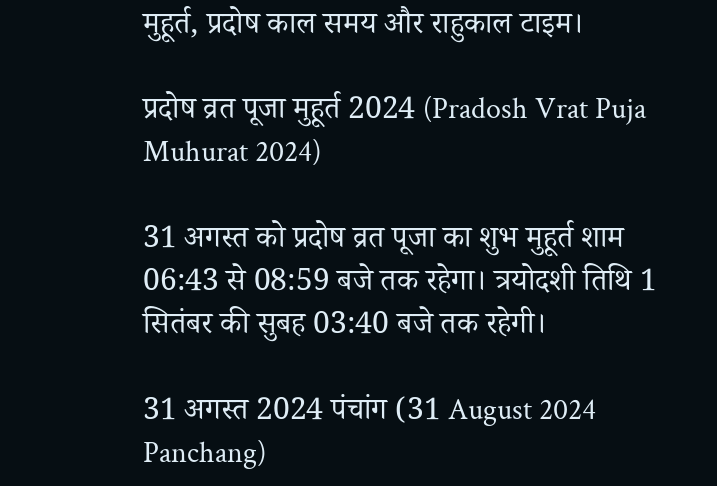मुहूर्त, प्रदोष काल समय और राहुकाल टाइम।

प्रदोष व्रत पूजा मुहूर्त 2024 (Pradosh Vrat Puja Muhurat 2024)

31 अगस्त को प्रदोष व्रत पूजा का शुभ मुहूर्त शाम 06:43 से 08:59 बजे तक रहेगा। त्रयोदशी तिथि 1 सितंबर की सुबह 03:40 बजे तक रहेगी।

31 अगस्त 2024 पंचांग (31 August 2024 Panchang)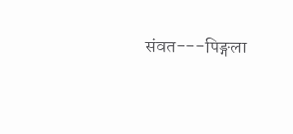संवत---पिङ्गला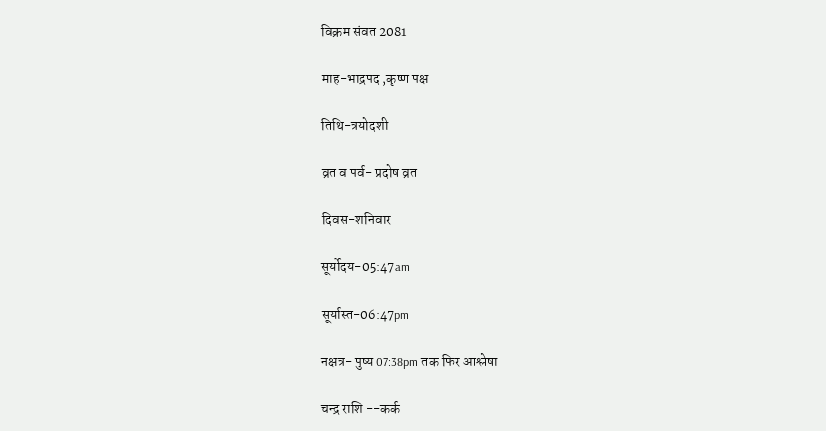विक्रम संवत 2081

माह-भाद्रपद ,कृष्ण पक्ष

तिथि-त्रयोदशी

व्रत व पर्व- प्रदोष व्रत

दिवस-शनिवार

सूर्योदय-05:47am

सूर्यास्त-06:47pm

नक्षत्र- पुष्य 07:38pm तक फिर आश्लेषा

चन्द्र राशि --कर्क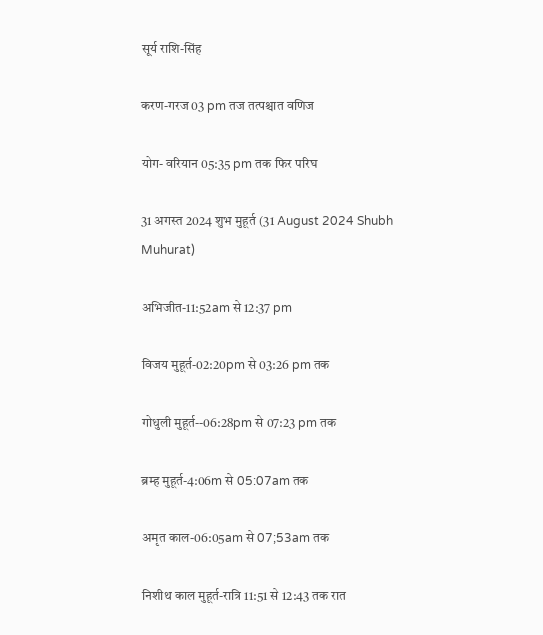सूर्य राशि-सिंह

करण-गरज 03 pm तज तत्पश्चात वणिज

योग- वरियान 05:35 pm तक फिर परिघ

31 अगस्त 2024 शुभ मुहूर्त (31 August 2024 Shubh Muhurat)

अभिजीत-11:52am से 12:37 pm

विजय मुहूर्त-02:20pm से 03:26 pm तक

गोधुली मुहूर्त--06:28pm से 07:23 pm तक

ब्रम्ह मुहूर्त-4:06m से 05:07am तक

अमृत काल-06:05am से 07;53am तक

निशीथ काल मुहूर्त-रात्रि 11:51 से 12:43 तक रात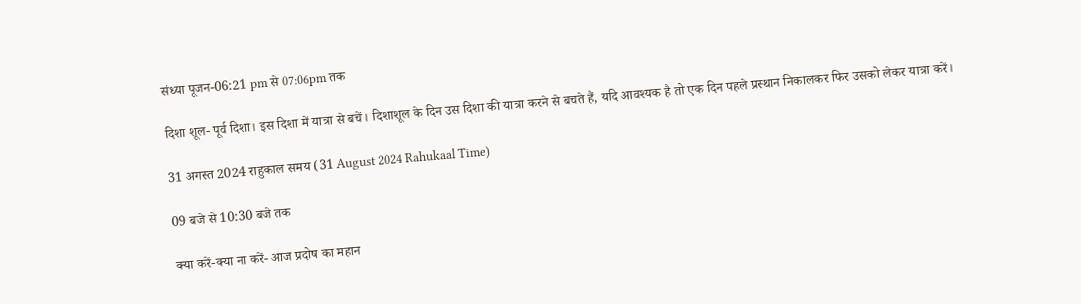संध्या पूजन-06:21 pm से 07:06pm तक

दिशा शूल- पूर्व दिशा। इस दिशा में यात्रा से बचें। दिशाशूल के दिन उस दिशा की यात्रा करने से बचते हैं, यदि आवश्यक है तो एक दिन पहले प्रस्थान निकालकर फिर उसको लेकर यात्रा करें।

31 अगस्त 2024 राहुकाल समय (31 August 2024 Rahukaal Time)

09 बजे से 10:30 बजे तक

क्या करें-क्या ना करें- आज प्रदोष का महान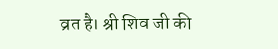व्रत है। श्री शिव जी की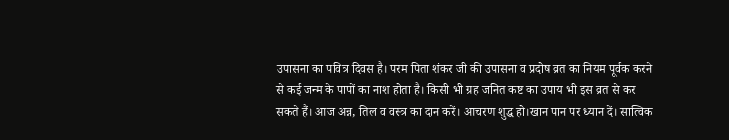उपासना का पवित्र दिवस है। परम पिता शंकर जी की उपासना व प्रदोष व्रत का नियम पूर्वक करने से कई जन्म के पापों का नाश होता है। किसी भी ग्रह जनित कष्ट का उपाय भी इस व्रत से कर सकते हैं। आज अन्न, तिल व वस्त्र का दान करें। आचरण शुद्ध हो।खान पान पर ध्यान दें। सात्विक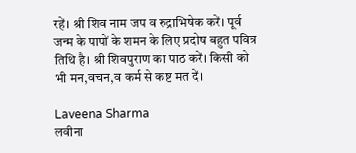रहें। श्री शिव नाम जप व रुद्राभिषेक करें। पूर्व जन्म के पापों के शमन के लिए प्रदोष बहुत पवित्र तिथि है। श्री शिवपुराण का पाठ करें। किसी को भी मन,वचन,व कर्म से कष्ट मत दें।

Laveena Sharma
लवीना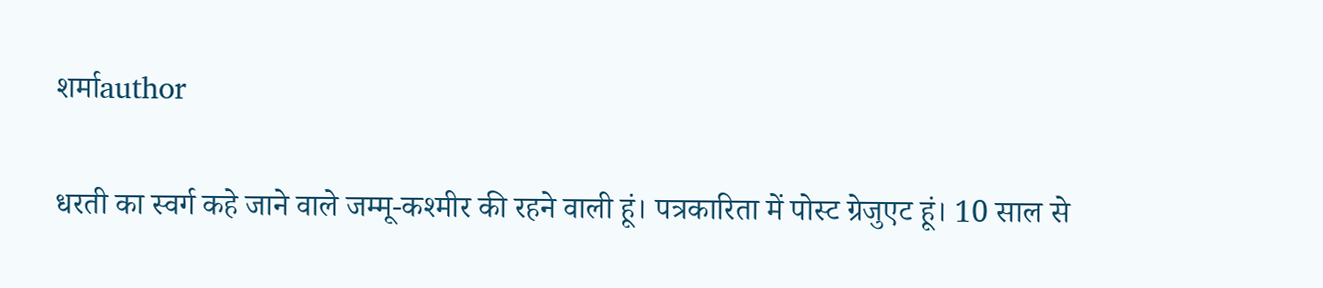शर्माauthor

धरती का स्वर्ग कहे जाने वाले जम्मू-कश्मीर की रहने वाली हूं। पत्रकारिता में पोस्ट ग्रेजुएट हूं। 10 साल से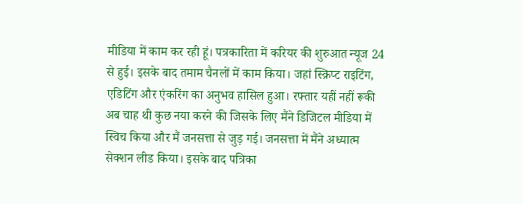मीडिया में काम कर रही हूं। पत्रकारिता में करियर की शुरुआत न्यूज 24 से हुई। इसके बाद तमाम चैनलों में काम किया। जहां स्क्रिप्ट राइटिंग, एडिटिंग और एंकरिंग का अनुभव हासिल हुआ। रफ्तार यहीं नहीं रूकी अब चाह थी कुछ नया करने की जिसके लिए मैंने डिजिटल मीडिया में स्विच किया और मैं जनसत्ता से जुड़ गई। जनसत्ता में मैंने अध्यात्म सेक्शन लीड किया। इसके बाद पत्रिका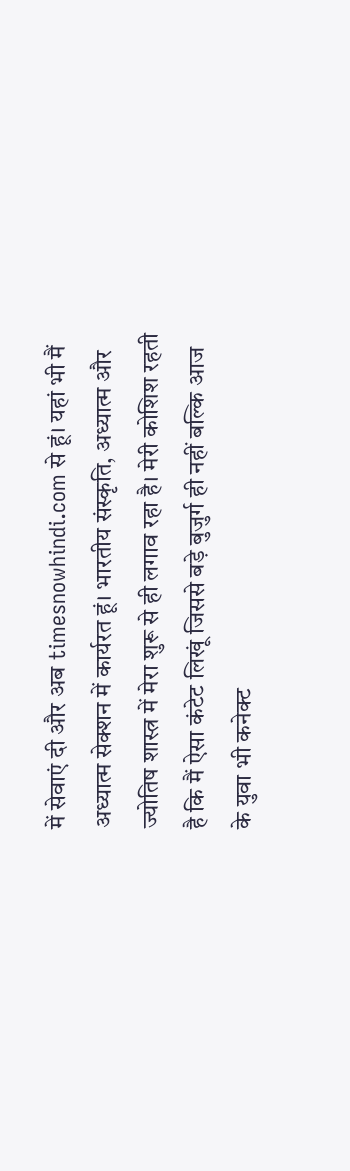में सेवाएं दी और अब timesnowhindi.com से हूं। यहां भी मैं अध्यात्म सेक्शन में कार्यरत हूं। भारतीय संस्कृति, अध्यात्म और ज्योतिष शास्त्र में मेरा शुरू से ही लगाव रहा है। मेरी कोशिश रहती है कि मैं ऐसा कंटेट लिखूं जिससे बड़े बुजुर्ग ही नहीं बल्कि आज के युवा भी कनेक्ट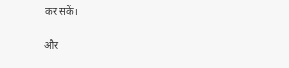कर सकें।

और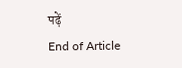पढ़ें
End of Article